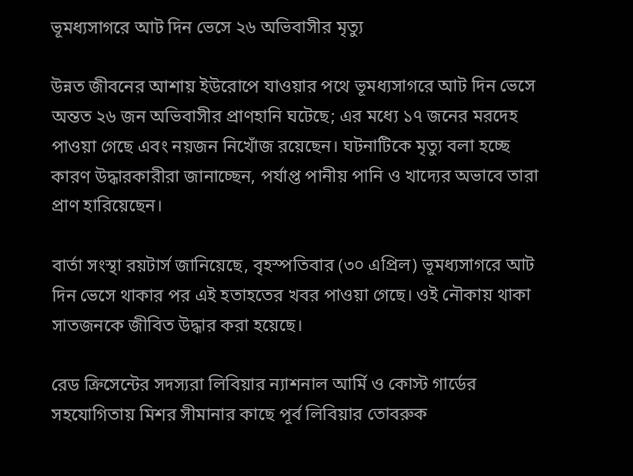ভূমধ্যসাগরে আট দিন ভেসে ২৬ অভিবাসীর মৃত্যু

উন্নত জীবনের আশায় ইউরোপে যাওয়ার পথে ভূমধ্যসাগরে আট দিন ভেসে অন্তত ২৬ জন অভিবাসীর প্রাণহানি ঘটেছে; এর মধ্যে ১৭ জনের মরদেহ পাওয়া গেছে এবং নয়জন নিখোঁজ রয়েছেন। ঘটনাটিকে মৃত্যু বলা হচ্ছে কারণ উদ্ধারকারীরা জানাচ্ছেন, পর্যাপ্ত পানীয় পানি ও খাদ্যের অভাবে তারা প্রাণ হারিয়েছেন।

বার্তা সংস্থা রয়টার্স জানিয়েছে, বৃহস্পতিবার (৩০ এপ্রিল) ভূমধ্যসাগরে আট দিন ভেসে থাকার পর এই হতাহতের খবর পাওয়া গেছে। ওই নৌকায় থাকা সাতজনকে জীবিত উদ্ধার করা হয়েছে।

রেড ক্রিসেন্টের সদস্যরা লিবিয়ার ন্যাশনাল আর্মি ও কোস্ট গার্ডের সহযোগিতায় মিশর সীমানার কাছে পূর্ব লিবিয়ার তোবরুক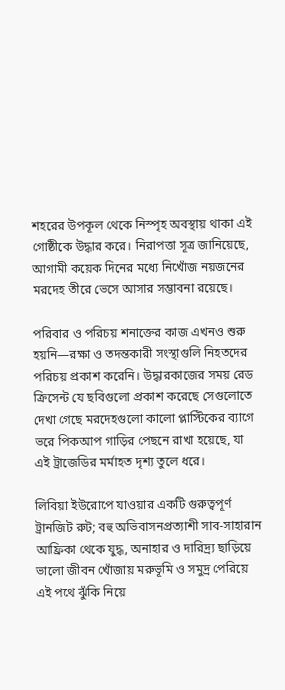শহরের উপকূল থেকে নিস্পৃহ অবস্থায় থাকা এই গোষ্ঠীকে উদ্ধার করে। নিরাপত্তা সূত্র জানিয়েছে, আগামী কয়েক দিনের মধ্যে নিখোঁজ নয়জনের মরদেহ তীরে ভেসে আসার সম্ভাবনা রয়েছে।

পরিবার ও পরিচয় শনাক্তের কাজ এখনও শুরু হয়নি—রক্ষা ও তদন্তকারী সংস্থাগুলি নিহতদের পরিচয় প্রকাশ করেনি। উদ্ধারকাজের সময় রেড ক্রিসেন্ট যে ছবিগুলো প্রকাশ করেছে সেগুলোতে দেখা গেছে মরদেহগুলো কালো প্লাস্টিকের ব্যাগে ভরে পিকআপ গাড়ির পেছনে রাখা হয়েছে, যা এই ট্রাজেডির মর্মাহত দৃশ্য তুলে ধরে।

লিবিয়া ইউরোপে যাওয়ার একটি গুরুত্বপূর্ণ ট্রানজিট রুট; বহু অভিবাসনপ্রত্যাশী সাব-সাহারান আফ্রিকা থেকে যুদ্ধ, অনাহার ও দারিদ্র্য ছাড়িয়ে ভালো জীবন খোঁজায় মরুভূমি ও সমুদ্র পেরিয়ে এই পথে ঝুঁকি নিয়ে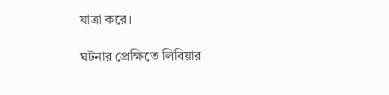যাত্রা করে।

ঘটনার প্রেক্ষিতে লিবিয়ার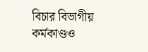বিচার বিভাগীয় কর্মকাণ্ডও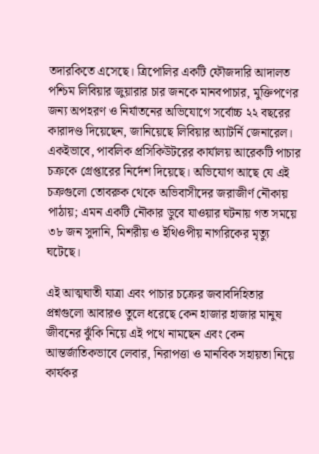তদারকিতে এসেছে। ত্রিপোলির একটি ফৌজদারি আদালত পশ্চিম লিবিয়ার জুয়ারার চার জনকে মানবপাচার, মুক্তিপণের জন্য অপহরণ ও নির্যাতনের অভিযোগে সর্বোচ্চ ২২ বছরের কারাদণ্ড দিয়েছেন, জানিয়েছে লিবিয়ার অ্যাটর্নি জেনারেল। একইভাবে, পাবলিক প্রসিকিউটরের কার্যালয় আরেকটি পাচার চক্রকে গ্রেপ্তারের নির্দেশ দিয়েছে। অভিযোগ আছে যে এই চক্রগুলো তোবরুক থেকে অভিবাসীদের জরাজীর্ণ নৌকায় পাঠায়; এমন একটি নৌকার ডুবে যাওয়ার ঘটনায় গত সময়ে ৩৮ জন সুদানি, মিশরীয় ও ইথিওপীয় নাগরিকের মৃত্যু ঘটেছে।

এই আত্মঘাতী যাত্রা এবং পাচার চক্রের জবাবদিহিতার প্রশ্নগুলো আবারও তুলে ধরেছে কেন হাজার হাজার মানুষ জীবনের ঝুঁকি নিয়ে এই পথে নামছেন এবং কেন আন্তর্জাতিকভাবে লেবার, নিরাপত্তা ও মানবিক সহায়তা নিয়ে কার্যকর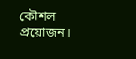কৌশল প্রয়োজন।